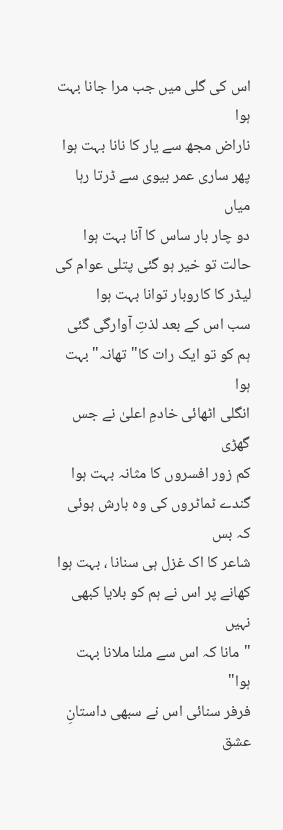اس کی گلی میں جب مرا جانا بہت ہوا
ناراض مجھ سے یار کا نانا بہت ہوا
پھر ساری عمر بیوی سے ڈرتا رہا میاں
دو چار بار ساس کا آنا بہت ہوا
حالت تو خیر ہو گئی پتلی عوام کی
لیڈر کا کاروبار توانا بہت ہوا
سب اس کے بعد لذتِ آوارگی گئی
ہم کو تو ایک رات کا"تھانہ" بہت ہوا
انگلی اٹھائی خادمِ اعلیٰ نے جس گھڑی
کم زور افسروں کا مثانہ بہت ہوا
گندے ٹماٹروں کی وہ بارش ہوئی کہ بس
شاعر کا اک غزل ہی سنانا ، بہت ہوا
کھانے پر اس نے ہم کو بلایا کبھی نہیں
"مانا کہ اس سے ملنا ملانا بہت ہوا"
فرفر سنائی اس نے سبھی داستانِ عشق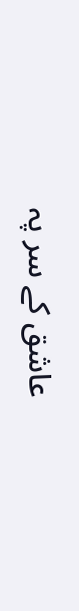عاشق کے سر پہ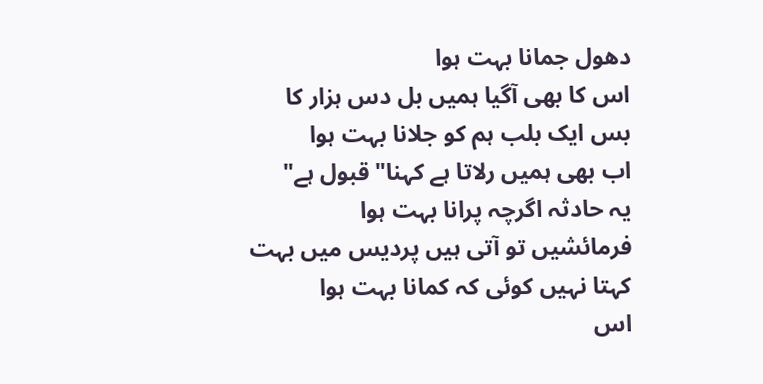دھول جمانا بہت ہوا
اس کا بھی آگیا ہمیں بل دس ہزار کا
بس ایک بلب ہم کو جلانا بہت ہوا
اب بھی ہمیں رلاتا ہے کہنا"قبول ہے"
یہ حادثہ اگرچہ پرانا بہت ہوا
فرمائشیں تو آتی ہیں پردیس میں بہت
کہتا نہیں کوئی کہ کمانا بہت ہوا
اس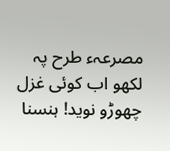مصرعہء طرح پہ لکھو اب کوئی غزل
چھوڑو نوید! ہنسنا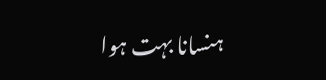ہنسانا بہت ہوا